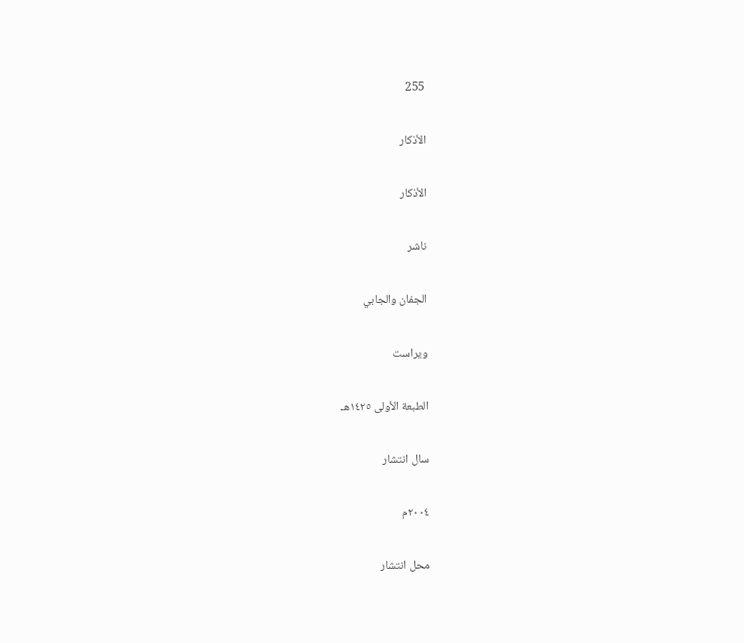255

الأذكار

الأذكار

ناشر

الجفان والجابي

ویراست

الطبعة الأولى ١٤٢٥هـ

سال انتشار

٢٠٠٤م

محل انتشار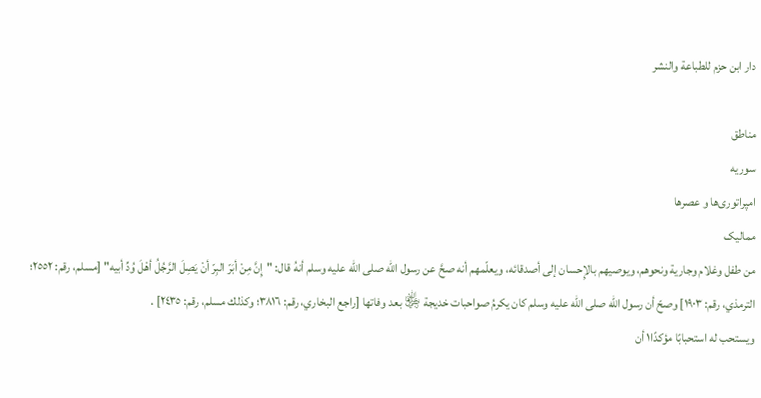دار ابن حزم للطباعة والنشر

مناطق
سوریه
امپراتوری‌ها و عصرها
ممالیک
من طفل وغلام وجارية ونحوهم، ويوصيهم بالإِحسان إلى أصدقائه، ويعلّمهم أنه صحَّ عن رسول الله صلى الله عليه وسلم أنهُ قال: "إِنَّ مِنْ أبَرّ البِرّ أنْ يَصِلَ الرَّجُلُ أهْلَ وُدِّ أبيه" [مسلم، رقم: ٢٥٥٢؛ الترمذي، رقم: ١٩٠٣] وصحّ أن رسول الله صلى الله عليه وسلم كان يكرمُ صواحبات خديجة ﵂ بعد وفاتها [راجع البخاري، رقم: ٣٨١٦؛ وكذلك مسلم، رقم: ٢٤٣٥] .
ويستحب له استحبابًا مؤكدًا١ أن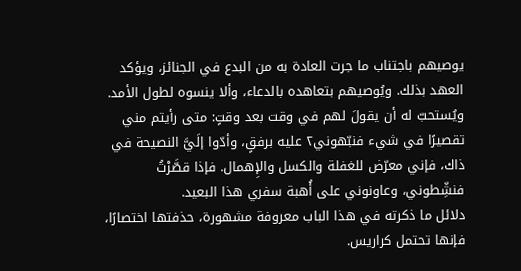يوصيهم باجتناب ما جرت العادة به من البدع في الجنائز، ويؤكد العهد بذلك. ويُوصيهم بتعاهده بالدعاء، وألا ينسوه لطول الأمد.
ويُستحبّ له أن يقولَ لهم في وقت بعد وقتٍ: متى رأيتم مني تقصيرًا في شيء فنبّهوني٢ عليه برفقٍ، وأدّوا إلَيَّ النصيحة في ذاك، فإني معرّض للغفلة والكسل والإِهمال. فإذا قصَّرْتُ فنشِّطوني، وعاونوني على أُهبة سفري هذا البعيد.
دلائل ما ذكرته في هذا الباب معروفة مشهورة، حذفتها اختصارًا، فإنها تحتمل كراريس.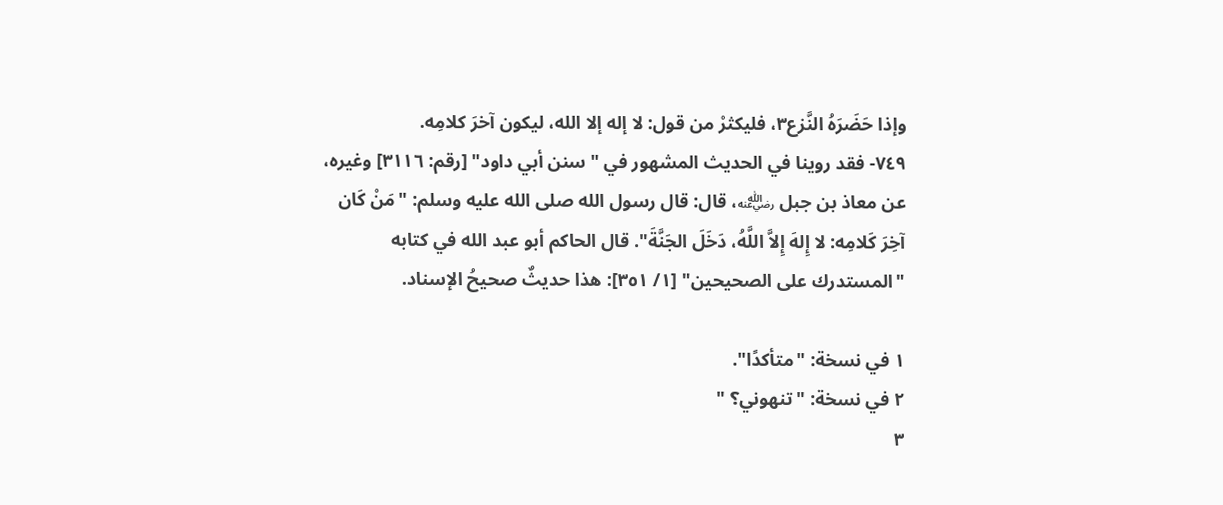وإذا حَضَرَهُ النَّزع٣، فليكثرْ من قول: لا إله إلا الله، ليكون آخرَ كلامِه.
٧٤٩- فقد روينا في الحديث المشهور في "سنن أبي داود" [رقم: ٣١١٦] وغيره، عن معاذ بن جبل ﵁، قال: قال رسول الله صلى الله عليه وسلم: "مَنْ كَان آخِرَ كَلامِه: لا إِلهَ إِلاَّ اللَّهُ، دَخَلَ الجَنَّةَ". قال الحاكم أبو عبد الله في كتابه "المستدرك على الصحيحين" [١/ ٣٥١]: هذا حديثٌ صحيحُ الإسناد.

١ في نسخة: "متأكدًا".
٢ في نسخة: "تنهوني؟ "
٣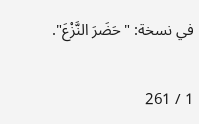في نسخة: "حَضَرَ النَّزْعَ".

1 / 261